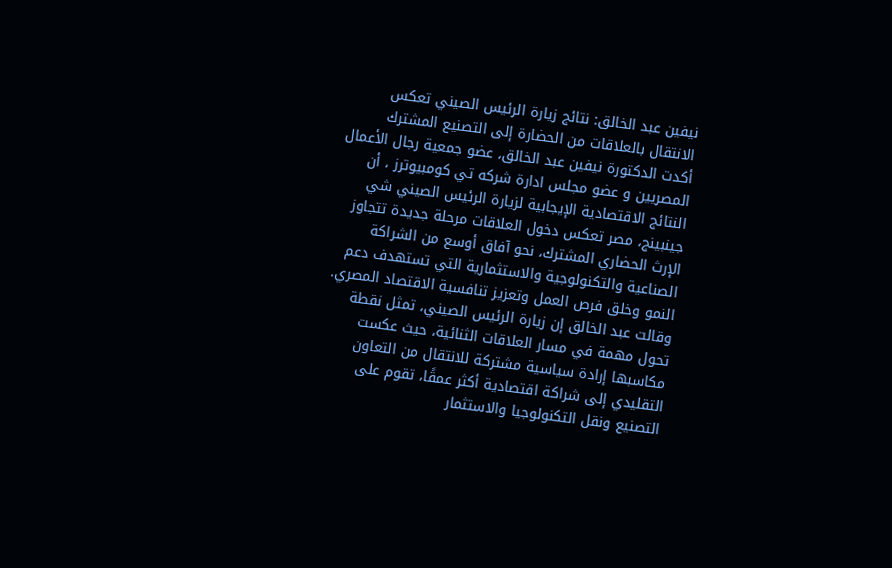نيفين عبد الخالق: نتائج زيارة الرئيس الصيني تعكس الانتقال بالعلاقات من الحضارة إلى التصنيع المشترك
أكدت الدكتورة نيفين عبد الخالق، عضو جمعية رجال الأعمال المصريين و عضو مجلس ادارة شركه تي كومبيوترز ، أن النتائج الاقتصادية الإيجابية لزيارة الرئيس الصيني شي جينبينج، مصر تعكس دخول العلاقات مرحلة جديدة تتجاوز الإرث الحضاري المشترك، نحو آفاق أوسع من الشراكة الصناعية والتكنولوجية والاستثمارية التي تستهدف دعم النمو وخلق فرص العمل وتعزيز تنافسية الاقتصاد المصري.
وقالت عبد الخالق إن زيارة الرئيس الصيني، تمثل نقطة تحول مهمة في مسار العلاقات الثنائية، حيث عكست مكاسبها إرادة سياسية مشتركة للانتقال من التعاون التقليدي إلى شراكة اقتصادية أكثر عمقًا، تقوم على التصنيع ونقل التكنولوجيا والاستثمار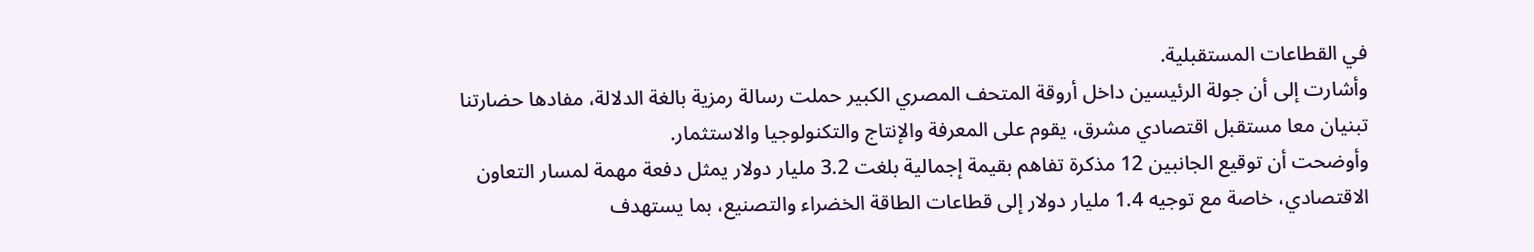في القطاعات المستقبلية.
وأشارت إلى أن جولة الرئيسين داخل أروقة المتحف المصري الكبير حملت رسالة رمزية بالغة الدلالة، مفادها حضارتنا تبنيان معا مستقبل اقتصادي مشرق، يقوم على المعرفة والإنتاج والتكنولوجيا والاستثمار.
وأوضحت أن توقيع الجانبين 12 مذكرة تفاهم بقيمة إجمالية بلغت 3.2 مليار دولار يمثل دفعة مهمة لمسار التعاون الاقتصادي، خاصة مع توجيه 1.4 مليار دولار إلى قطاعات الطاقة الخضراء والتصنيع، بما يستهدف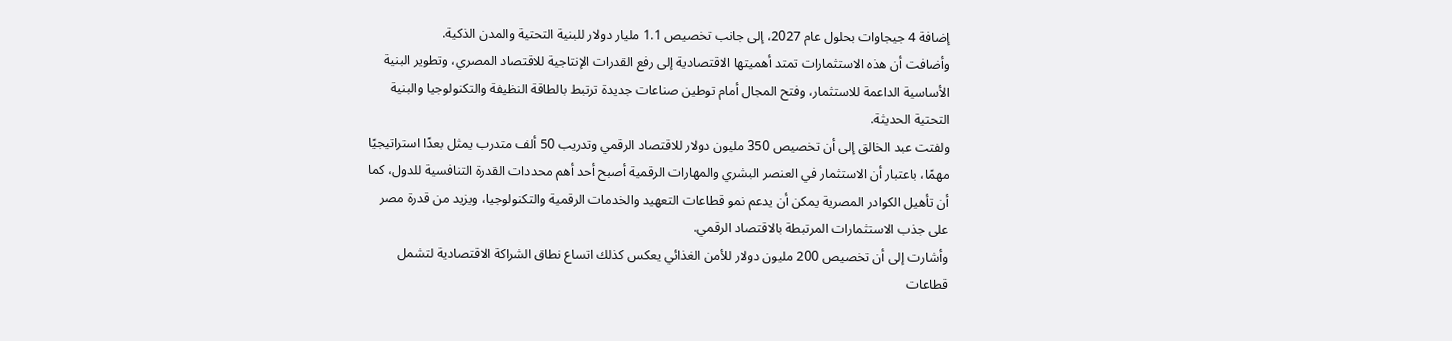إضافة 4 جيجاوات بحلول عام 2027، إلى جانب تخصيص 1.1 مليار دولار للبنية التحتية والمدن الذكية.
وأضافت أن هذه الاستثمارات تمتد أهميتها الاقتصادية إلى رفع القدرات الإنتاجية للاقتصاد المصري، وتطوير البنية الأساسية الداعمة للاستثمار، وفتح المجال أمام توطين صناعات جديدة ترتبط بالطاقة النظيفة والتكنولوجيا والبنية التحتية الحديثة.
ولفتت عبد الخالق إلى أن تخصيص 350 مليون دولار للاقتصاد الرقمي وتدريب 50 ألف متدرب يمثل بعدًا استراتيجيًا مهمًا، باعتبار أن الاستثمار في العنصر البشري والمهارات الرقمية أصبح أحد أهم محددات القدرة التنافسية للدول، كما أن تأهيل الكوادر المصرية يمكن أن يدعم نمو قطاعات التعهيد والخدمات الرقمية والتكنولوجيا، ويزيد من قدرة مصر على جذب الاستثمارات المرتبطة بالاقتصاد الرقمي.
وأشارت إلى أن تخصيص 200 مليون دولار للأمن الغذائي يعكس كذلك اتساع نطاق الشراكة الاقتصادية لتشمل قطاعات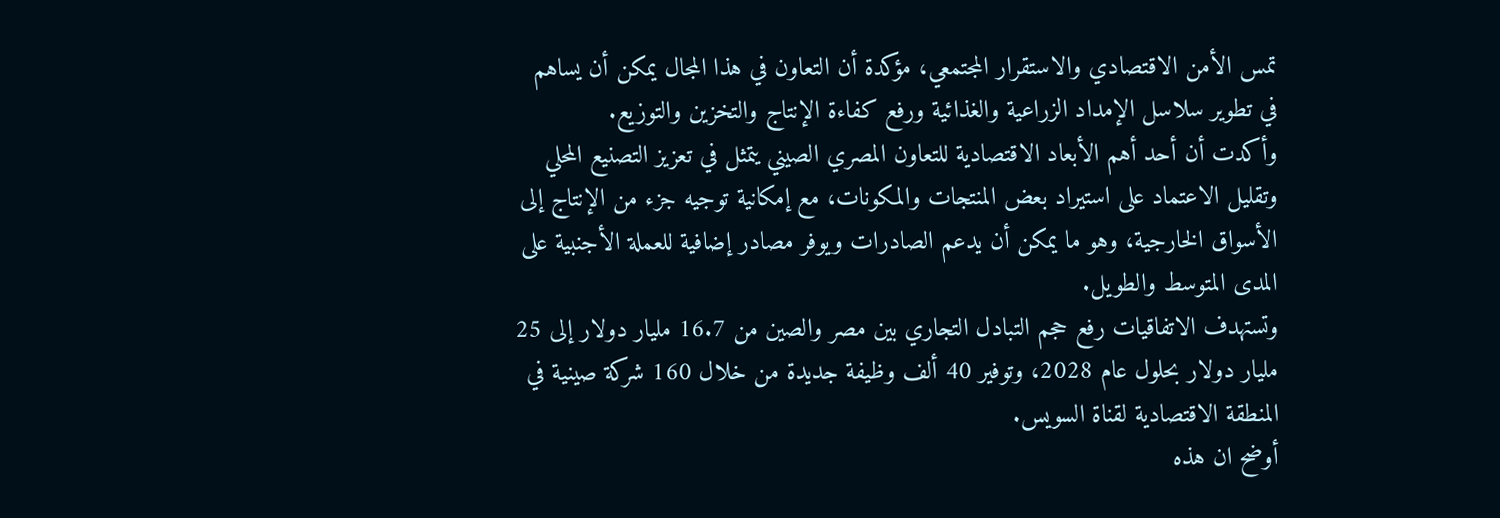تمس الأمن الاقتصادي والاستقرار المجتمعي، مؤكدة أن التعاون في هذا المجال يمكن أن يساهم في تطوير سلاسل الإمداد الزراعية والغذائية ورفع كفاءة الإنتاج والتخزين والتوزيع.
وأكدت أن أحد أهم الأبعاد الاقتصادية للتعاون المصري الصيني يتمثل في تعزيز التصنيع المحلي وتقليل الاعتماد على استيراد بعض المنتجات والمكونات، مع إمكانية توجيه جزء من الإنتاج إلى الأسواق الخارجية، وهو ما يمكن أن يدعم الصادرات ويوفر مصادر إضافية للعملة الأجنبية على المدى المتوسط والطويل.
وتستهدف الاتفاقيات رفع حجم التبادل التجاري بين مصر والصين من 16.7 مليار دولار إلى 25 مليار دولار بحلول عام 2028، وتوفير 40 ألف وظيفة جديدة من خلال 160 شركة صينية في المنطقة الاقتصادية لقناة السويس.
أوضح ان هذه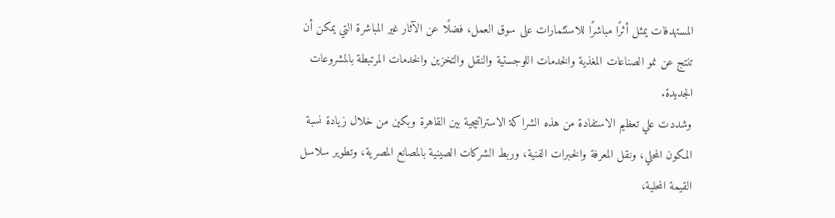المستهدفات يمثل أثرًا مباشرًا للاستثمارات على سوق العمل، فضلًا عن الآثار غير المباشرة التي يمكن أن تنتج عن نمو الصناعات المغذية والخدمات اللوجستية والنقل والتخزين والخدمات المرتبطة بالمشروعات الجديدة.
وشددت علي تعظيم الاستفادة من هذه الشراكة الاستراتيجية بين القاهرة وبكين من خلال زيادة نسبة المكون المحلي، ونقل المعرفة والخبرات الفنية، وربط الشركات الصينية بالمصانع المصرية، وتطوير سلاسل القيمة المحلية،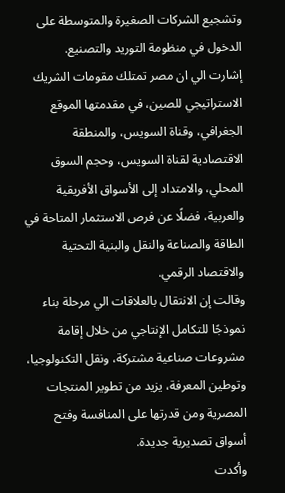وتشجيع الشركات الصغيرة والمتوسطة على الدخول في منظومة التوريد والتصنيع.
إشارت الي ان مصر تمتلك مقومات الشريك الاستراتيجي للصين، في مقدمتها الموقع الجغرافي، وقناة السويس، والمنطقة الاقتصادية لقناة السويس، وحجم السوق المحلي، والامتداد إلى الأسواق الأفريقية والعربية، فضلًا عن فرص الاستثمار المتاحة في الطاقة والصناعة والنقل والبنية التحتية والاقتصاد الرقمي.
وقالت إن الانتقال بالعلاقات الي مرحلة بناء نموذجًا للتكامل الإنتاجي من خلال إقامة مشروعات صناعية مشتركة، ونقل التكنولوجيا، وتوطين المعرفة، يزيد من تطوير المنتجات المصرية ومن قدرتها على المنافسة وفتح أسواق تصديرية جديدة.
وأكدت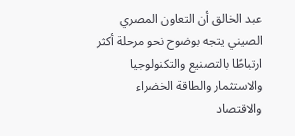عبد الخالق أن التعاون المصري الصيني يتجه بوضوح نحو مرحلة أكثر ارتباطًا بالتصنيع والتكنولوجيا والاستثمار والطاقة الخضراء والاقتصاد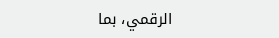الرقمي، بما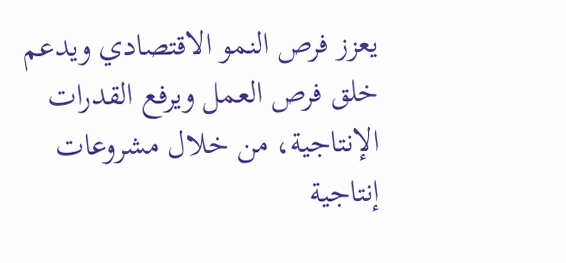يعزز فرص النمو الاقتصادي ويدعم خلق فرص العمل ويرفع القدرات الإنتاجية، من خلال مشروعات إنتاجية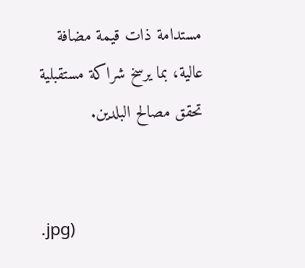مستدامة ذات قيمة مضافة عالية، بما يرسخ شراكة مستقبلية تحقق مصالح البلدين.


.jpg)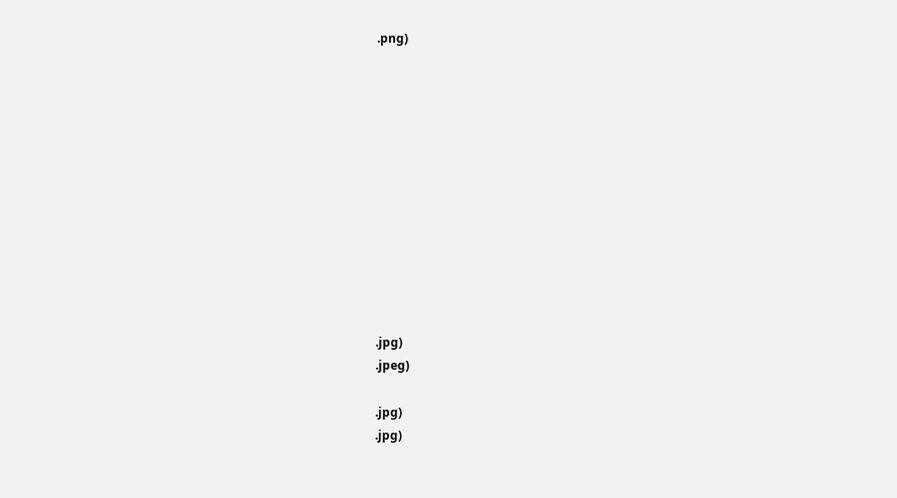.png)












.jpg)
.jpeg)

.jpg)
.jpg)